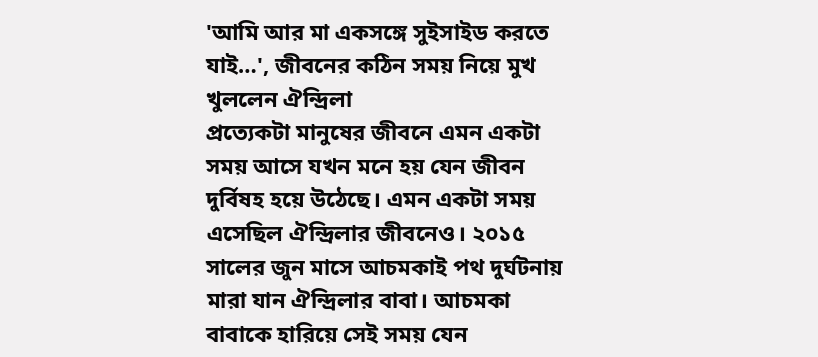'আমি আর মা একসঙ্গে সুইসাইড করতে যাই…', জীবনের কঠিন সময় নিয়ে মুখ খুললেন ঐন্দ্রিলা
প্রত্যেকটা মানুষের জীবনে এমন একটা সময় আসে যখন মনে হয় যেন জীবন দুর্বিষহ হয়ে উঠেছে। এমন একটা সময় এসেছিল ঐন্দ্রিলার জীবনেও। ২০১৫ সালের জুন মাসে আচমকাই পথ দুর্ঘটনায় মারা যান ঐন্দ্রিলার বাবা। আচমকা বাবাকে হারিয়ে সেই সময় যেন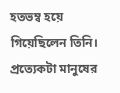হতভম্ব হয়ে গিয়েছিলেন তিনি।
প্রত্যেকটা মানুষের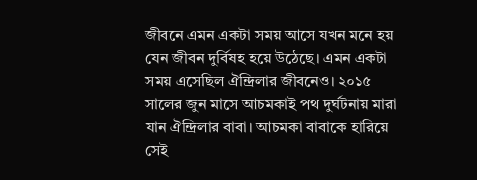জীবনে এমন একটা সময় আসে যখন মনে হয় যেন জীবন দুর্বিষহ হয়ে উঠেছে। এমন একটা সময় এসেছিল ঐন্দ্রিলার জীবনেও। ২০১৫ সালের জুন মাসে আচমকাই পথ দুর্ঘটনায় মারা যান ঐন্দ্রিলার বাবা। আচমকা বাবাকে হারিয়ে সেই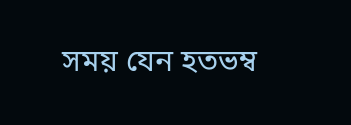সময় যেন হতভম্ব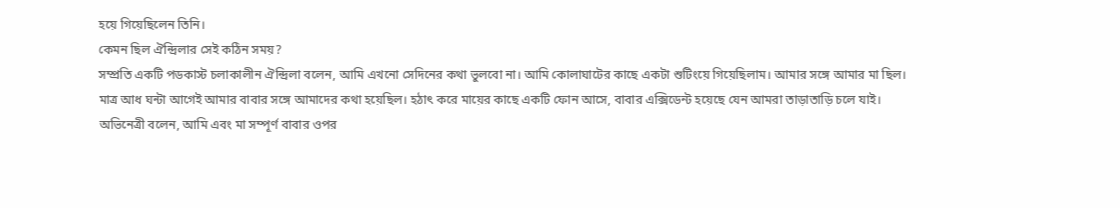হয়ে গিয়েছিলেন তিনি।
কেমন ছিল ঐন্দ্রিলার সেই কঠিন সময়?
সম্প্রতি একটি পডকাস্ট চলাকালীন ঐন্দ্রিলা বলেন, আমি এখনো সেদিনের কথা ভুলবো না। আমি কোলাঘাটের কাছে একটা শুটিংয়ে গিয়েছিলাম। আমার সঙ্গে আমার মা ছিল। মাত্র আধ ঘন্টা আগেই আমার বাবার সঙ্গে আমাদের কথা হয়েছিল। হঠাৎ করে মায়ের কাছে একটি ফোন আসে, বাবার এক্সিডেন্ট হয়েছে যেন আমরা তাড়াতাড়ি চলে যাই।
অভিনেত্রী বলেন, আমি এবং মা সম্পূর্ণ বাবার ওপর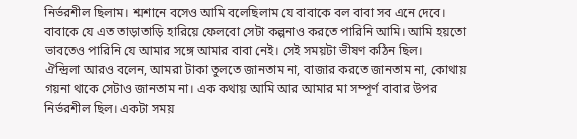নির্ভরশীল ছিলাম। শ্মশানে বসেও আমি বলেছিলাম যে বাবাকে বল বাবা সব এনে দেবে। বাবাকে যে এত তাড়াতাড়ি হারিয়ে ফেলবো সেটা কল্পনাও করতে পারিনি আমি। আমি হয়তো ভাবতেও পারিনি যে আমার সঙ্গে আমার বাবা নেই। সেই সময়টা ভীষণ কঠিন ছিল।
ঐন্দ্রিলা আরও বলেন, আমরা টাকা তুলতে জানতাম না, বাজার করতে জানতাম না, কোথায় গয়না থাকে সেটাও জানতাম না। এক কথায় আমি আর আমার মা সম্পূর্ণ বাবার উপর নির্ভরশীল ছিল। একটা সময়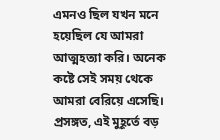এমনও ছিল যখন মনে হয়েছিল যে আমরা আত্মহত্যা করি। অনেক কষ্টে সেই সময় থেকে আমরা বেরিয়ে এসেছি।
প্রসঙ্গত, এই মুহূর্তে বড়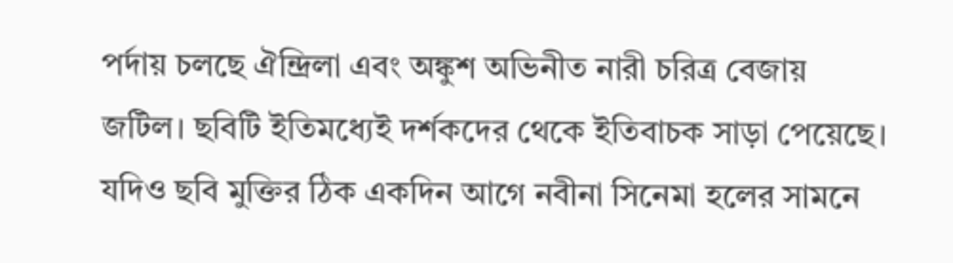পর্দায় চলছে ঐন্দ্রিলা এবং অঙ্কুশ অভিনীত নারী চরিত্র বেজায় জটিল। ছবিটি ইতিমধ্যেই দর্শকদের থেকে ইতিবাচক সাড়া পেয়েছে। যদিও ছবি মুক্তির ঠিক একদিন আগে নবীনা সিনেমা হলের সামনে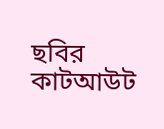ছবির কাটআউট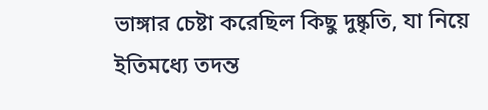ভাঙ্গার চেষ্টা করেছিল কিছু দুষ্কৃতি, যা নিয়ে ইতিমধ্যে তদন্ত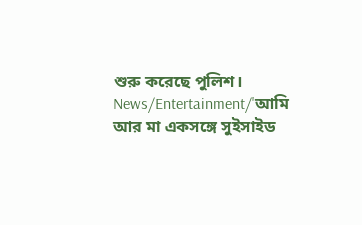শুরু করেছে পুলিশ।
News/Entertainment/'আমি আর মা একসঙ্গে সুইসাইড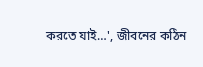করতে যাই…', জীবনের কঠিন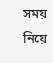সময় নিয়ে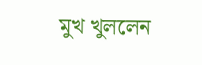মুখ খুললেন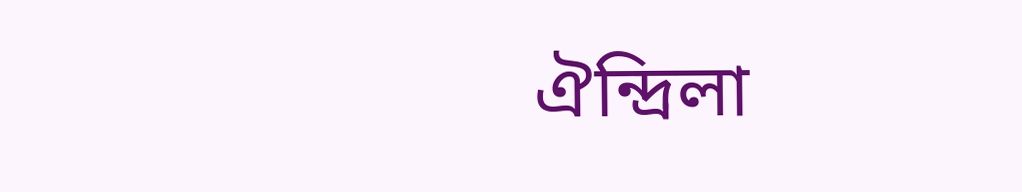ঐন্দ্রিলা